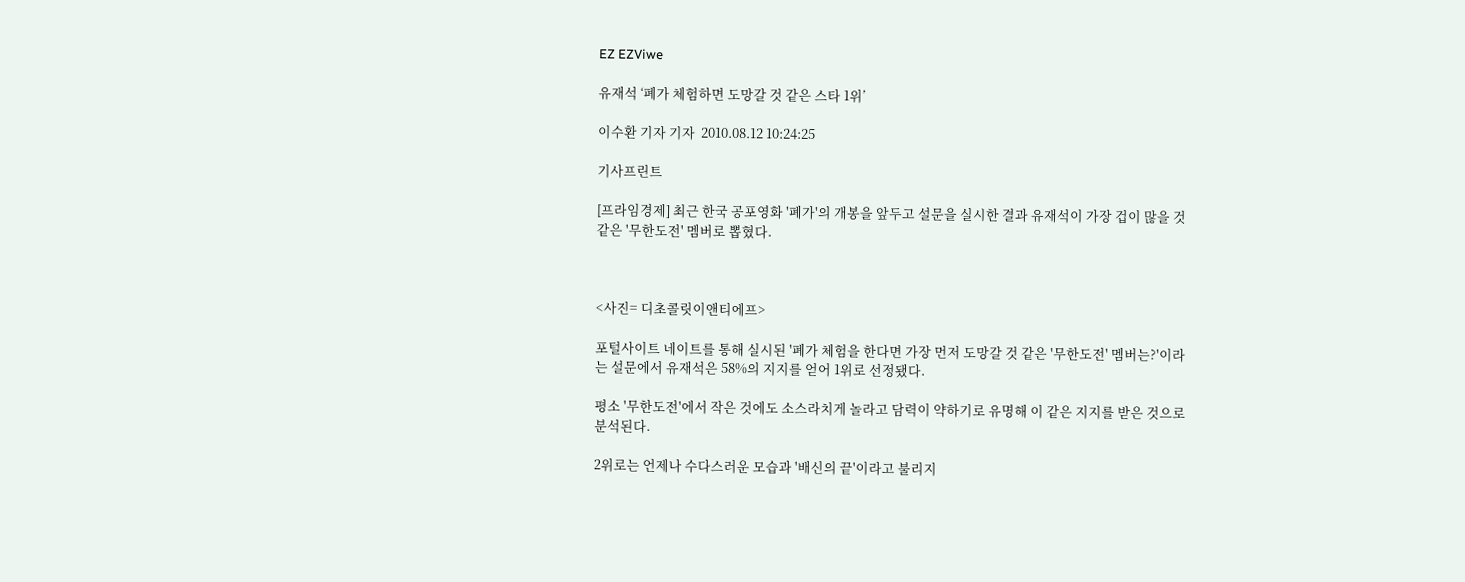EZ EZViwe

유재석 ‘폐가 체험하면 도망갈 것 같은 스타 1위’

이수환 기자 기자  2010.08.12 10:24:25

기사프린트

[프라임경제] 최근 한국 공포영화 '폐가'의 개봉을 앞두고 설문을 실시한 결과 유재석이 가장 겁이 많을 것 같은 '무한도전' 멤버로 뽑혔다.



<사진= 디초콜릿이앤티에프>

포털사이트 네이트를 통해 실시된 '폐가 체험을 한다면 가장 먼저 도망갈 것 같은 '무한도전' 멤버는?'이라는 설문에서 유재석은 58%의 지지를 얻어 1위로 선정됐다.

평소 '무한도전'에서 작은 것에도 소스라치게 놀라고 담력이 약하기로 유명해 이 같은 지지를 받은 것으로 분석된다.

2위로는 언제나 수다스러운 모습과 '배신의 끝'이라고 불리지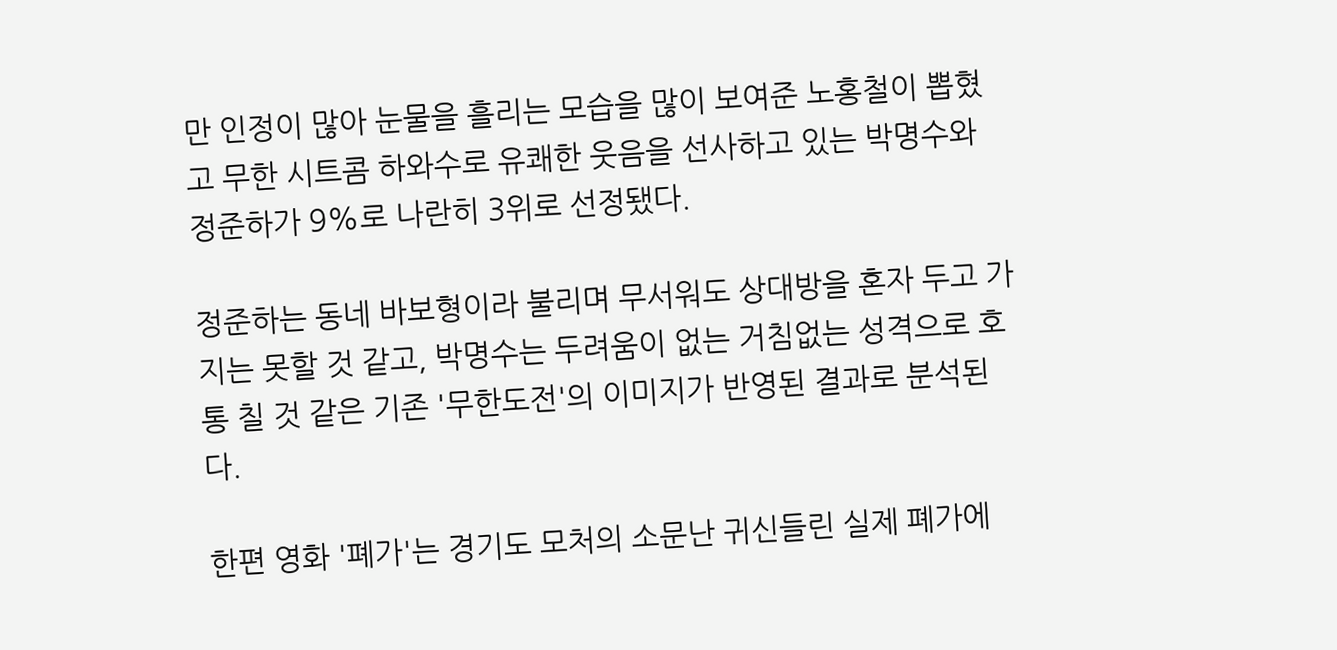만 인정이 많아 눈물을 흘리는 모습을 많이 보여준 노홍철이 뽑혔고 무한 시트콤 하와수로 유쾌한 웃음을 선사하고 있는 박명수와 정준하가 9%로 나란히 3위로 선정됐다.

정준하는 동네 바보형이라 불리며 무서워도 상대방을 혼자 두고 가지는 못할 것 같고, 박명수는 두려움이 없는 거침없는 성격으로 호통 칠 것 같은 기존 '무한도전'의 이미지가 반영된 결과로 분석된다.

한편 영화 '폐가'는 경기도 모처의 소문난 귀신들린 실제 폐가에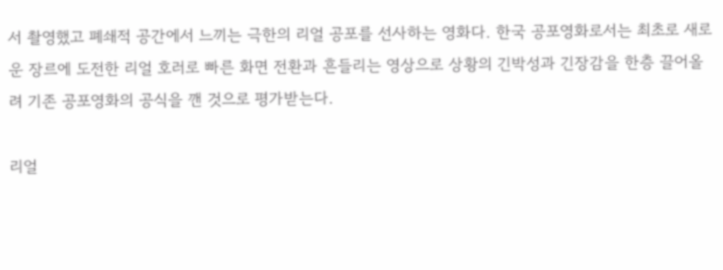서 촬영했고 폐쇄적 공간에서 느끼는 극한의 리얼 공포를 선사하는 영화다. 한국 공포영화로서는 최초로 새로운 장르에 도전한 리얼 호러로 빠른 화면 전환과 흔들리는 영상으로 상황의 긴박성과 긴장감을 한층 끌어올려 기존 공포영화의 공식을 깬 것으로 평가받는다.

리얼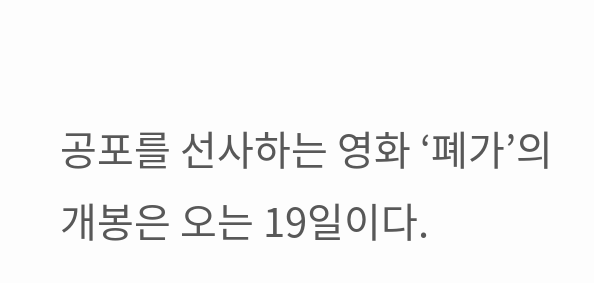공포를 선사하는 영화 ‘폐가’의 개봉은 오는 19일이다.